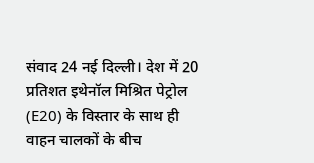संवाद 24 नई दिल्ली। देश में 20 प्रतिशत इथेनॉल मिश्रित पेट्रोल (E20) के विस्तार के साथ ही वाहन चालकों के बीच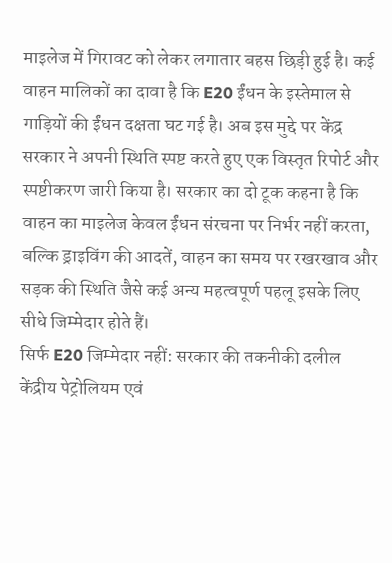माइलेज में गिरावट को लेकर लगातार बहस छिड़ी हुई है। कई वाहन मालिकों का दावा है कि E20 ईंधन के इस्तेमाल से गाड़ियों की ईंधन दक्षता घट गई है। अब इस मुद्दे पर केंद्र सरकार ने अपनी स्थिति स्पष्ट करते हुए एक विस्तृत रिपोर्ट और स्पष्टीकरण जारी किया है। सरकार का दो टूक कहना है कि वाहन का माइलेज केवल ईंधन संरचना पर निर्भर नहीं करता, बल्कि ड्राइविंग की आदतें, वाहन का समय पर रखरखाव और सड़क की स्थिति जैसे कई अन्य महत्वपूर्ण पहलू इसके लिए सीधे जिम्मेदार होते हैं।
सिर्फ E20 जिम्मेदार नहीं: सरकार की तकनीकी दलील
केंद्रीय पेट्रोलियम एवं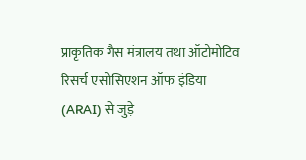प्राकृतिक गैस मंत्रालय तथा ऑटोमोटिव रिसर्च एसोसिएशन ऑफ इंडिया (ARAI) से जुड़े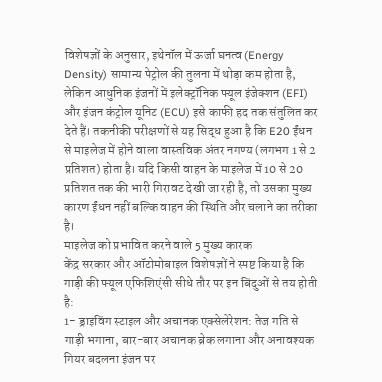विशेषज्ञों के अनुसार, इथेनॉल में ऊर्जा घनत्व (Energy Density) सामान्य पेट्रोल की तुलना में थोड़ा कम होता है, लेकिन आधुनिक इंजनों में इलेक्ट्रॉनिक फ्यूल इंजेक्शन (EFI) और इंजन कंट्रोल यूनिट (ECU) इसे काफी हद तक संतुलित कर देते हैं। तकनीकी परीक्षणों से यह सिद्ध हुआ है कि E20 ईंधन से माइलेज में होने वाला वास्तविक अंतर नगण्य (लगभग 1 से 2 प्रतिशत) होता है। यदि किसी वाहन के माइलेज में 10 से 20 प्रतिशत तक की भारी गिरावट देखी जा रही है, तो उसका मुख्य कारण ईंधन नहीं बल्कि वाहन की स्थिति और चलाने का तरीका है।
माइलेज को प्रभावित करने वाले 5 मुख्य कारक
केंद्र सरकार और ऑटोमोबाइल विशेषज्ञों ने स्पष्ट किया है कि गाड़ी की फ्यूल एफिशिएंसी सीधे तौर पर इन बिंदुओं से तय होती है:
1- ड्राइविंग स्टाइल और अचानक एक्सेलेरेशन: तेज गति से गाड़ी भगाना, बार-बार अचानक ब्रेक लगाना और अनावश्यक गियर बदलना इंजन पर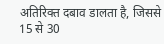अतिरिक्त दबाव डालता है, जिससे 15 से 30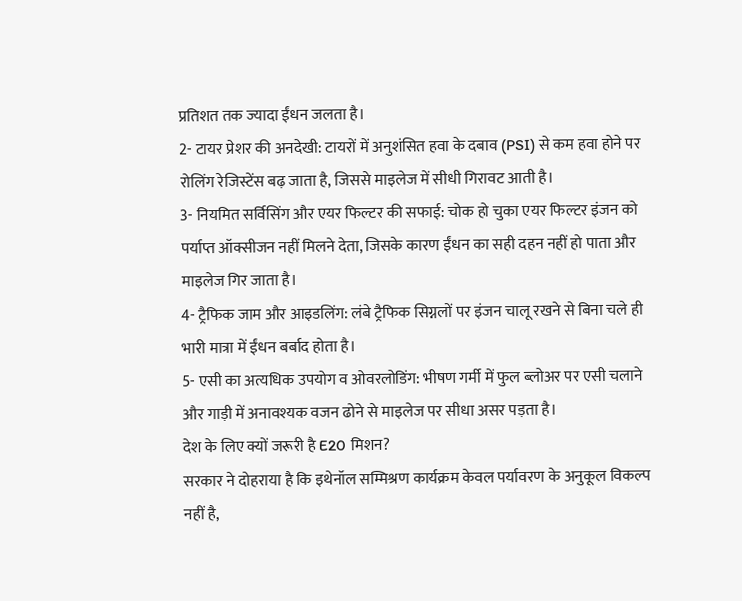प्रतिशत तक ज्यादा ईंधन जलता है।
2- टायर प्रेशर की अनदेखी: टायरों में अनुशंसित हवा के दबाव (PSI) से कम हवा होने पर रोलिंग रेजिस्टेंस बढ़ जाता है, जिससे माइलेज में सीधी गिरावट आती है।
3- नियमित सर्विसिंग और एयर फिल्टर की सफाई: चोक हो चुका एयर फिल्टर इंजन को पर्याप्त ऑक्सीजन नहीं मिलने देता, जिसके कारण ईंधन का सही दहन नहीं हो पाता और माइलेज गिर जाता है।
4- ट्रैफिक जाम और आइडलिंग: लंबे ट्रैफिक सिग्नलों पर इंजन चालू रखने से बिना चले ही भारी मात्रा में ईंधन बर्बाद होता है।
5- एसी का अत्यधिक उपयोग व ओवरलोडिंग: भीषण गर्मी में फुल ब्लोअर पर एसी चलाने और गाड़ी में अनावश्यक वजन ढोने से माइलेज पर सीधा असर पड़ता है।
देश के लिए क्यों जरूरी है E20 मिशन?
सरकार ने दोहराया है कि इथेनॉल सम्मिश्रण कार्यक्रम केवल पर्यावरण के अनुकूल विकल्प नहीं है,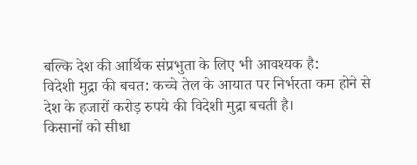बल्कि देश की आर्थिक संप्रभुता के लिए भी आवश्यक है:
विदेशी मुद्रा की बचत: कच्चे तेल के आयात पर निर्भरता कम होने से देश के हजारों करोड़ रुपये की विदेशी मुद्रा बचती है।
किसानों को सीधा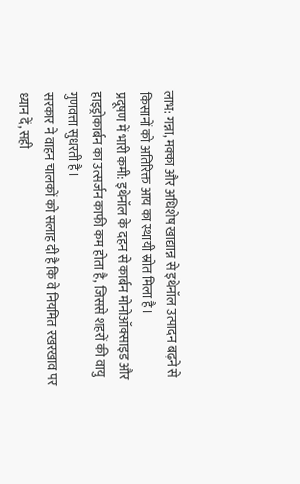लाभ: गन्ना, मक्का और अधिशेष खाद्यान्न से इथेनॉल उत्पादन बढ़ने से किसानों को अतिरिक्त आय का स्थायी स्रोत मिला है।
प्रदूषण में भारी कमी: इथेनॉल के दहन से कार्बन मोनोऑक्साइड और हाइड्रोकार्बन का उत्सर्जन काफी कम होता है, जिससे शहरों की वायु गुणवत्ता सुधरती है।
सरकार ने वाहन चालकों को सलाह दी है कि वे नियमित रखरखाव पर ध्यान दें, सही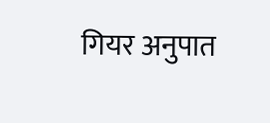गियर अनुपात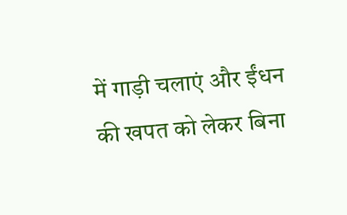में गाड़ी चलाएं और ईंधन की खपत को लेकर बिना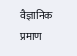वैज्ञानिक प्रमाण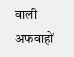वाली अफवाहों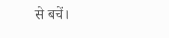से बचें।